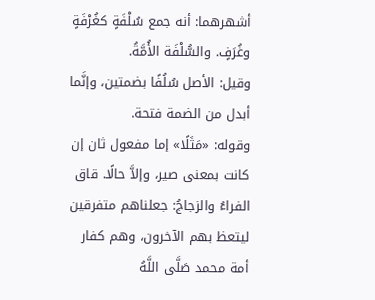أشهرهما: أنه جمع سُلْفَةٍ كغُرْفَةٍ وغُرَفٍ. والسُّلْفَة الأُمَّةُ.
وقيل: الأصل سُلُفًا بضمتين، وإنَّما أبدل من الضمة فتحة.
وقوله: «مَثَلًا» إما مفعول ثان إن كانت بمعنى صير، وإلاَّ حالًا. قاق الفراءُ والزجاجُ: جعلناهم متفرقين ليتعظ بهم الآخرون، وهم كفار أمة محمد صَلَّى اللَّهُ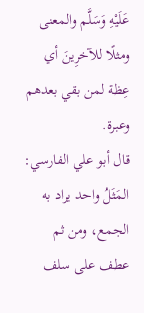عَلَيْهِ وَسَلَّم والمعنى ومثلًا للآخرِينَ أي عِظة لمن بقي بعدهم وعبرة.
قال أبو علي الفارسي: المَثَلُ واحد يراد به الجمع، ومن ثم عطف على سلف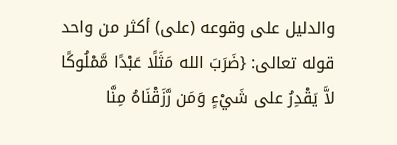والدليل على وقوعه (على) أكثر من واحد قوله تعالى: {ضَرَبَ الله مَثَلًا عَبْدًا مَّمْلُوكًا لاَّ يَقْدِرُ على شَيْءٍ وَمَن رَّزَقْنَاهُ مِنَّا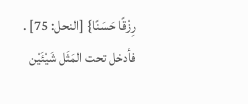رِزْقًا حَسَنًا} [النحل: 75] . فأدخل تحت المَثَل شَيْئَيْن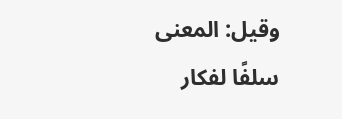وقيل: المعنى سلفًا لفكار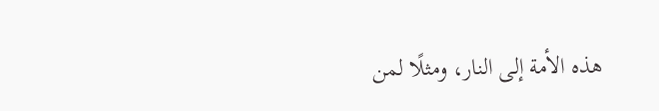هذه الأمة إلى النار، ومثلًا لمن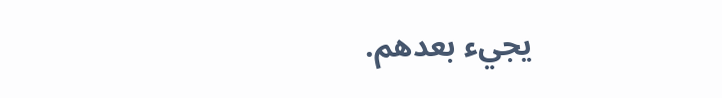يجيء بعدهم.